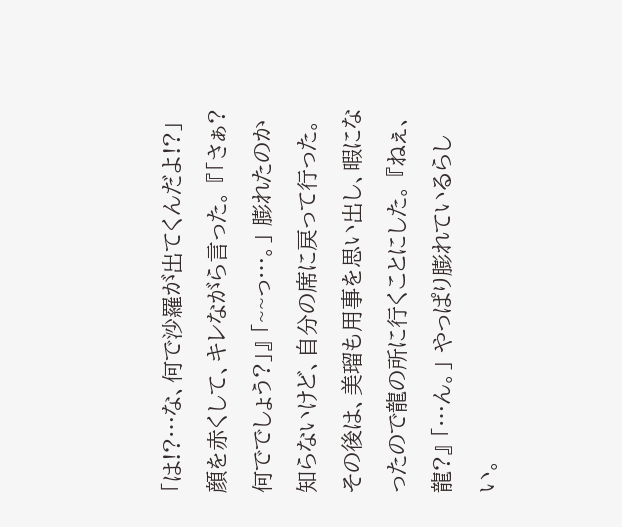「は!?…な、何で沙羅が出てくんだよ!?」 顔を赤くして、キレながら言った。 『「さぁ?何ででしょう?」』 「~~っ…。」 膨れたのか知らないけど、自分の席に戻って行った。 その後は、美瑠も用事を思い出し、暇になったので龍の所に行くことにした。 『ねぇ、龍?』 「…ん。」 やっぱり膨れているらしい。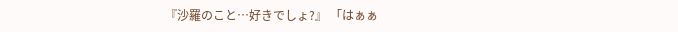『沙羅のこと…好きでしょ?』 「はぁぁ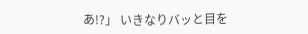あ!?」 いきなりバッと目を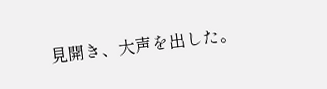見開き、大声を出した。